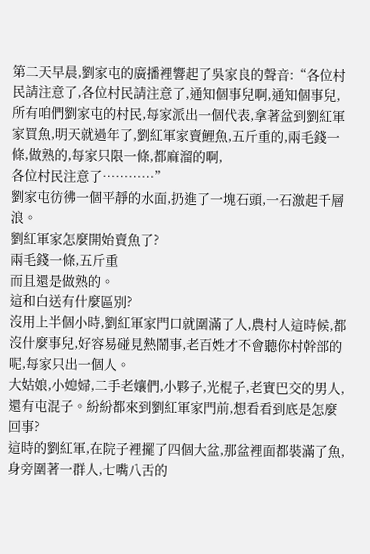第二天早晨,劉家屯的廣播裡響起了吳家良的聲音:“各位村民請注意了,各位村民請注意了,通知個事兒啊,通知個事兒,
所有咱們劉家屯的村民,每家派出一個代表,拿著盆到劉紅軍家買魚,明天就過年了,劉紅軍家賣鯉魚,五斤重的,兩毛錢一條,做熟的,每家只限一條,都麻溜的啊,
各位村民注意了…………”
劉家屯彷彿一個平靜的水面,扔進了一塊石頭,一石激起千層浪。
劉紅軍家怎麼開始賣魚了?
兩毛錢一條,五斤重
而且還是做熟的。
這和白送有什麼區別?
沒用上半個小時,劉紅軍家門口就圍滿了人,農村人這時候,都沒什麼事兒,好容易碰見熱鬧事,老百姓才不會聽你村幹部的呢,每家只出一個人。
大姑娘,小媳婦,二手老孃們,小夥子,光棍子,老實巴交的男人,還有屯混子。紛紛都來到劉紅軍家門前,想看看到底是怎麼回事?
這時的劉紅軍,在院子裡擺了四個大盆,那盆裡面都裝滿了魚,身旁圍著一群人,七嘴八舌的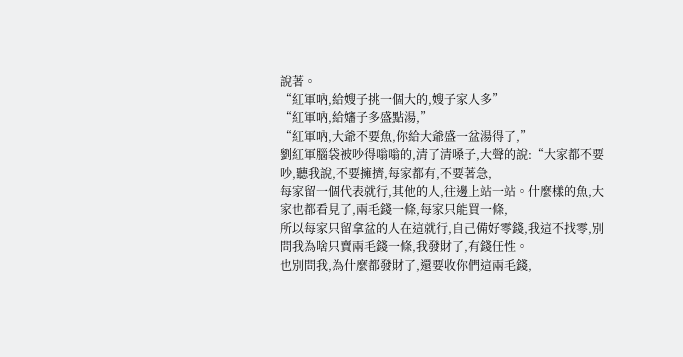說著。
“紅軍吶,給嫂子挑一個大的,嫂子家人多”
“紅軍吶,給嬸子多盛點湯,”
“紅軍吶,大爺不要魚,你給大爺盛一盆湯得了,”
劉紅軍腦袋被吵得嗡嗡的,清了清嗓子,大聲的說:“大家都不要吵,聽我說,不要擁擠,每家都有,不要著急,
每家留一個代表就行,其他的人,往邊上站一站。什麼樣的魚,大家也都看見了,兩毛錢一條,每家只能買一條,
所以每家只留拿盆的人在這就行,自己備好零錢,我這不找零,別問我為啥只賣兩毛錢一條,我發財了,有錢任性。
也別問我,為什麼都發財了,還要收你們這兩毛錢,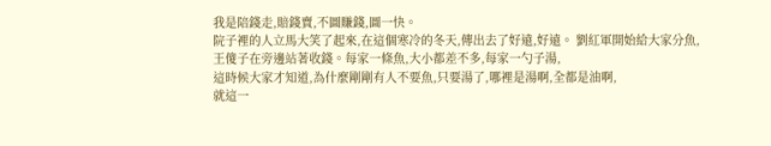我是陪錢走,賠錢賣,不圖賺錢,圖一快。
院子裡的人立馬大笑了起來,在這個寒冷的冬天,傳出去了好遠,好遠。 劉紅軍開始給大家分魚,
王傻子在旁邊站著收錢。每家一條魚,大小都差不多,每家一勺子湯,
這時候大家才知道,為什麼剛剛有人不要魚,只要湯了,哪裡是湯啊,全都是油啊,
就這一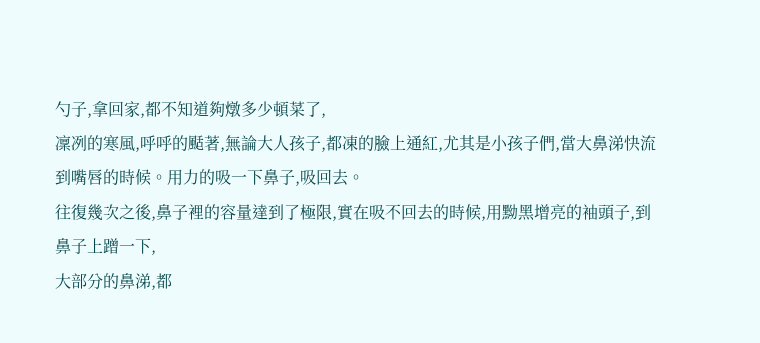勺子,拿回家,都不知道夠燉多少頓菜了,
凜冽的寒風,呼呼的颳著,無論大人孩子,都凍的臉上通紅,尤其是小孩子們,當大鼻涕快流到嘴唇的時候。用力的吸一下鼻子,吸回去。
往復幾次之後,鼻子裡的容量達到了極限,實在吸不回去的時候,用黝黑增亮的袖頭子,到鼻子上蹭一下,
大部分的鼻涕,都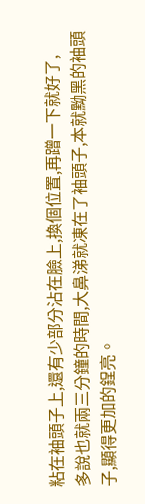粘在袖頭子上,還有少部分沾在臉上,換個位置,再蹭一下就好了,
多說也就兩三分鐘的時間,大鼻涕就凍在了袖頭子,本就黝黑的袖頭子,顯得更加的鋥亮。